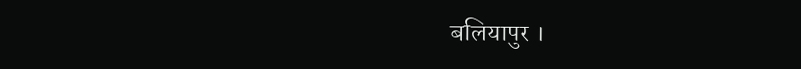बलियापुर ।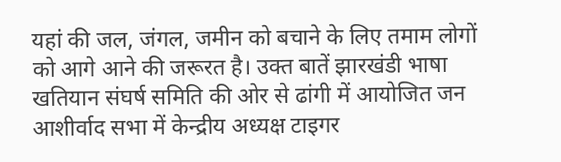यहां की जल, जंगल, जमीन को बचाने के लिए तमाम लोगों को आगे आने की जरूरत है। उक्त बातें झारखंडी भाषा खतियान संघर्ष समिति की ओर से ढांगी में आयोजित जन आशीर्वाद सभा में केन्द्रीय अध्यक्ष टाइगर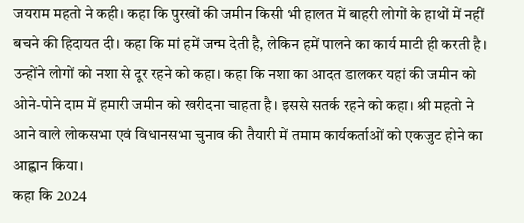जयराम महतो ने कही। कहा कि पुरखों की जमीन किसी भी हालत में बाहरी लोगों के हाथों में नहीं बचने की हिदायत दी। कहा कि मां हमें जन्म देती है, लेकिन हमें पालने का कार्य माटी ही करती है। उन्होंने लोगों को नशा से दूर रहने को कहा। कहा कि नशा का आदत डालकर यहां की जमीन को ओने-पोने दाम में हमारी जमीन को खरीदना चाहता है। इससे सतर्क रहने को कहा। श्री महतो ने आने वाले लोकसभा एवं विधानसभा चुनाव की तैयारी में तमाम कार्यकर्ताओं को एकजुट होने का आह्वान किया।
कहा कि 2024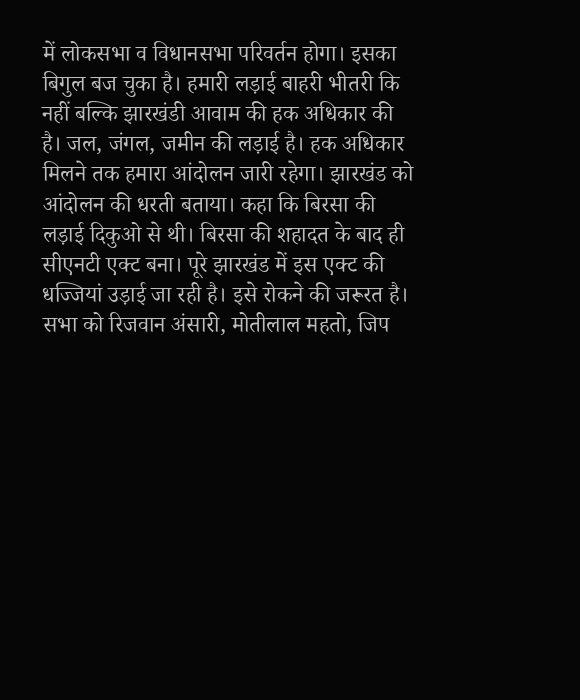में लोकसभा व विधानसभा परिवर्तन होगा। इसका बिगुल बज चुका है। हमारी लड़ाई बाहरी भीतरी कि नहीं बल्कि झारखंडी आवाम की हक अधिकार की है। जल, जंगल, जमीन की लड़ाई है। हक अधिकार मिलने तक हमारा आंदोलन जारी रहेगा। झारखंड को आंदोलन की धरती बताया। कहा कि बिरसा की लड़ाई दिकुओ से थी। बिरसा की शहादत के बाद ही सीएनटी एक्ट बना। पूरे झारखंड में इस एक्ट की धज्जियां उड़ाई जा रही है। इसे रोकने की जरूरत है। सभा को रिजवान अंसारी, मोतीलाल महतो, जिप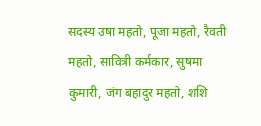सदस्य उषा महतो, पूजा महतो, रैवती महतो, सावित्री कर्मकार, सुषमा कुमारी, जंग बहादुर महतो, शशि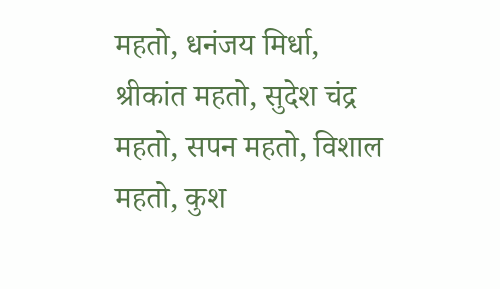महतो, धनंजय मिर्धा, श्रीकांत महतो, सुदेश चंद्र महतो, सपन महतो, विशाल महतो, कुश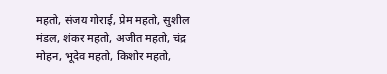महतो, संजय गोराई, प्रेम महतो, सुशील मंडल, शंकर महतो, अजीत महतो, चंद्र मोहन, भूदेव महतो, किशोर महतो,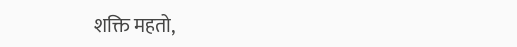शक्ति महतो,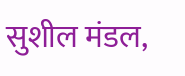सुशील मंडल,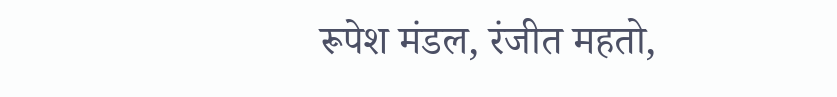रूपेश मंडल, रंजीत महतो,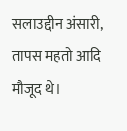सलाउद्दीन अंसारी, तापस महतो आदि मौजूद थे।